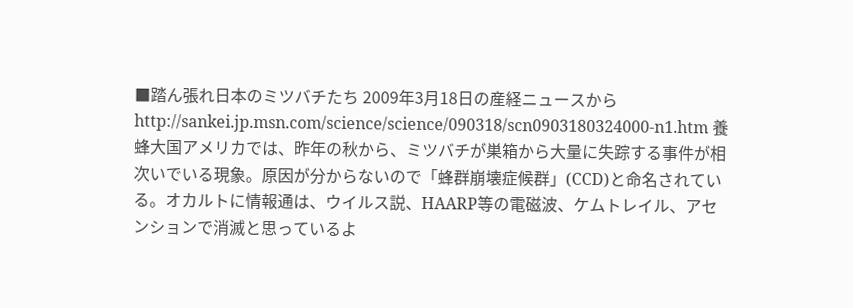■踏ん張れ日本のミツバチたち 2009年3月18日の産経ニュースからhttp://sankei.jp.msn.com/science/science/090318/scn0903180324000-n1.htm 養蜂大国アメリカでは、昨年の秋から、ミツバチが巣箱から大量に失踪する事件が相次いでいる現象。原因が分からないので「蜂群崩壊症候群」(CCD)と命名されている。オカルトに情報通は、ウイルス説、HAARP等の電磁波、ケムトレイル、アセンションで消滅と思っているよ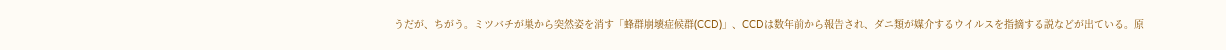うだが、ちがう。ミツバチが巣から突然姿を消す「蜂群崩壊症候群(CCD)」、CCDは数年前から報告され、ダニ類が媒介するウイルスを指摘する説などが出ている。原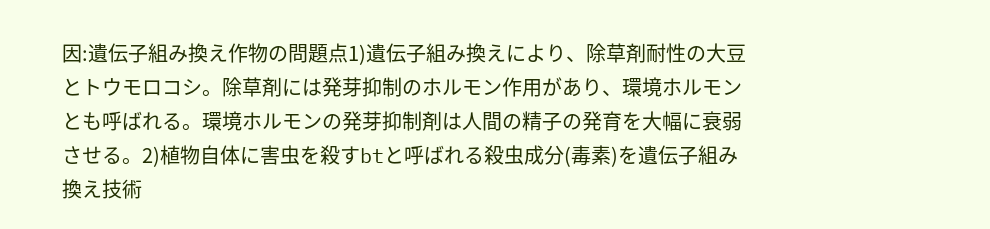因:遺伝子組み換え作物の問題点1)遺伝子組み換えにより、除草剤耐性の大豆とトウモロコシ。除草剤には発芽抑制のホルモン作用があり、環境ホルモンとも呼ばれる。環境ホルモンの発芽抑制剤は人間の精子の発育を大幅に衰弱させる。2)植物自体に害虫を殺すbtと呼ばれる殺虫成分(毒素)を遺伝子組み換え技術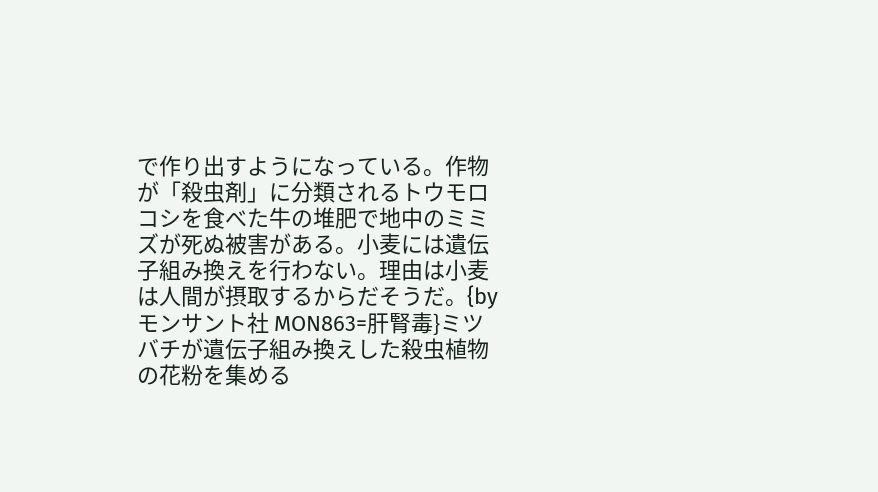で作り出すようになっている。作物が「殺虫剤」に分類されるトウモロコシを食べた牛の堆肥で地中のミミズが死ぬ被害がある。小麦には遺伝子組み換えを行わない。理由は小麦は人間が摂取するからだそうだ。{byモンサント社 MON863=肝腎毒}ミツバチが遺伝子組み換えした殺虫植物の花粉を集める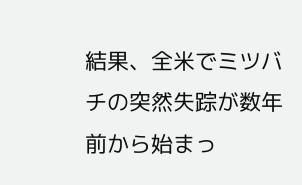結果、全米でミツバチの突然失踪が数年前から始まっ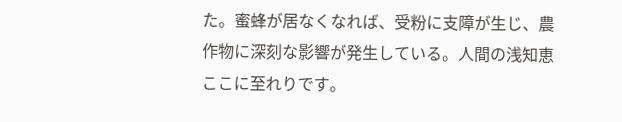た。蜜蜂が居なくなれば、受粉に支障が生じ、農作物に深刻な影響が発生している。人間の浅知恵ここに至れりです。